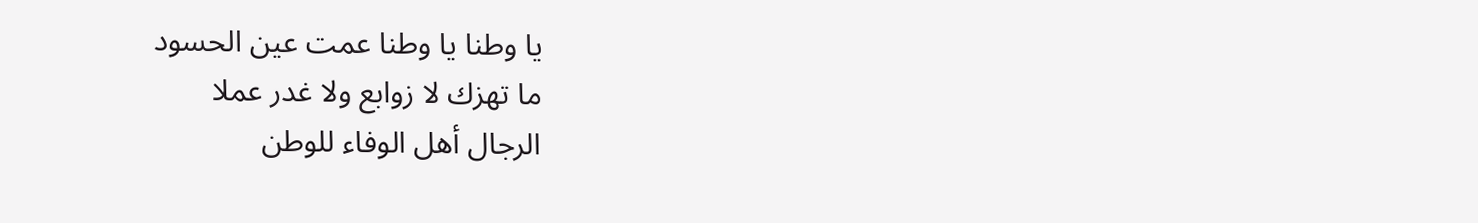يا وطنا يا وطنا عمت عين الحسود
ما تهزك لا زوابع ولا غدر عملا
الرجال أهل الوفاء للوطن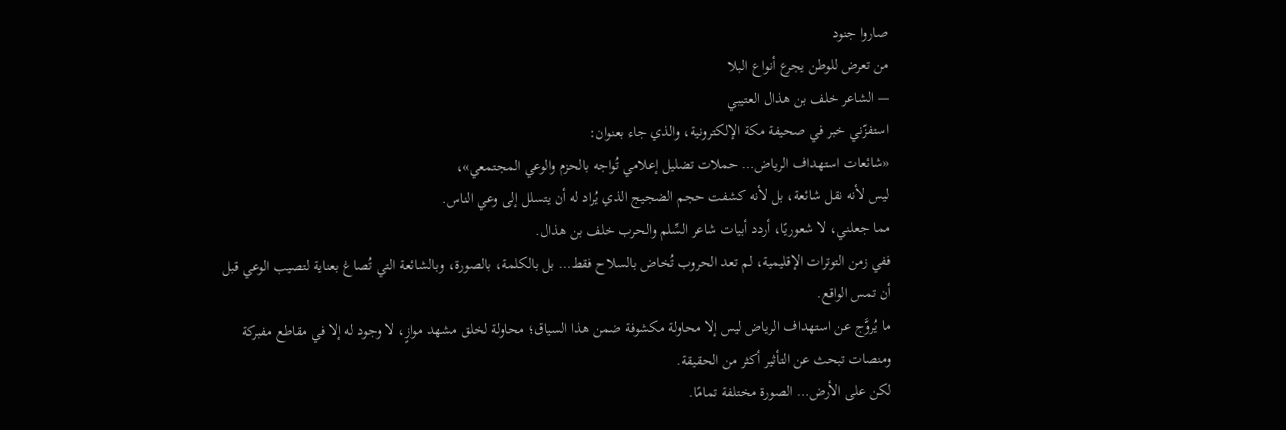صاروا جنود
من تعرض للوطن يجرع أنواع البلا
— الشاعر خلف بن هذال العتيبي
استفزّني خبر في صحيفة مكة الإلكترونية، والذي جاء بعنوان:
«شائعات استهداف الرياض… حملات تضليل إعلامي تُواجه بالحزم والوعي المجتمعي»،
ليس لأنه نقل شائعة، بل لأنه كشفت حجم الضجيج الذي يُراد له أن يتسلل إلى وعي الناس.
مما جعلني، لا شعوريًا، أردد أبيات شاعر السِّلم والحرب خلف بن هذال.
ففي زمن التوترات الإقليمية، لم تعد الحروب تُخاض بالسلاح فقط… بل بالكلمة، بالصورة، وبالشائعة التي تُصاغ بعناية لتصيب الوعي قبل أن تمس الواقع.
ما يُروَّج عن استهداف الرياض ليس إلا محاولة مكشوفة ضمن هذا السياق؛ محاولة لخلق مشهد موازٍ، لا وجود له إلا في مقاطع مفبركة ومنصات تبحث عن التأثير أكثر من الحقيقة.
لكن على الأرض… الصورة مختلفة تمامًا.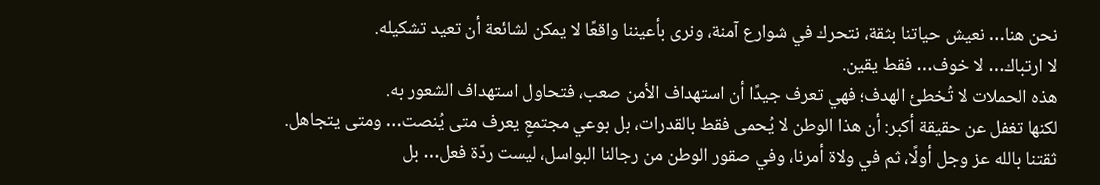نحن هنا… نعيش حياتنا بثقة، نتحرك في شوارع آمنة، ونرى بأعيننا واقعًا لا يمكن لشائعة أن تعيد تشكيله.
لا ارتباك… لا خوف… فقط يقين.
هذه الحملات لا تُخطئ الهدف؛ فهي تعرف جيدًا أن استهداف الأمن صعب، فتحاول استهداف الشعور به.
لكنها تغفل عن حقيقة أكبر: أن هذا الوطن لا يُحمى فقط بالقدرات، بل بوعي مجتمعٍ يعرف متى يُنصت… ومتى يتجاهل.
ثقتنا بالله عز وجل أولًا، ثم في ولاة أمرنا، وفي صقور الوطن من رجالنا البواسل، ليست ردّة فعل… بل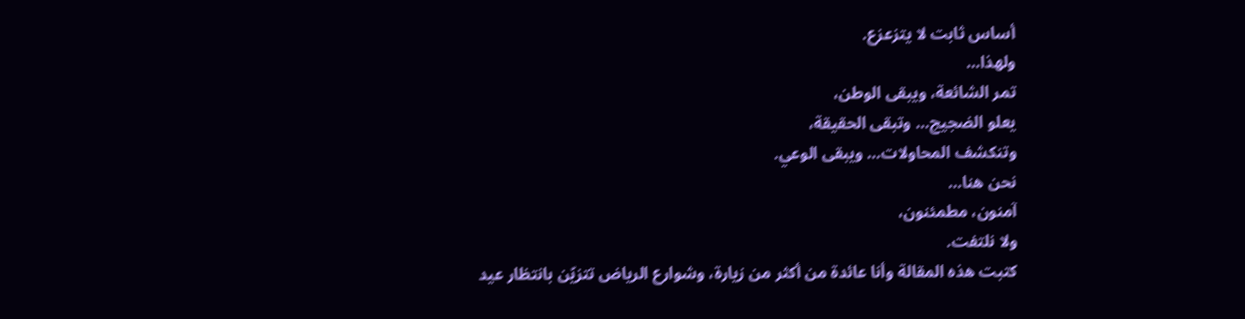أساس ثابت لا يتزعزع.
ولهذا…
تمر الشائعة، ويبقى الوطن،
يعلو الضجيج… وتبقى الحقيقة،
وتنكشف المحاولات… ويبقى الوعي.
نحن هنا…
آمنون، مطمئنون،
ولا نلتفت.
كتبت هذه المقالة وأنا عائدة من أكثر من زيارة، وشوارع الرياض تتزيّن بانتظار عيد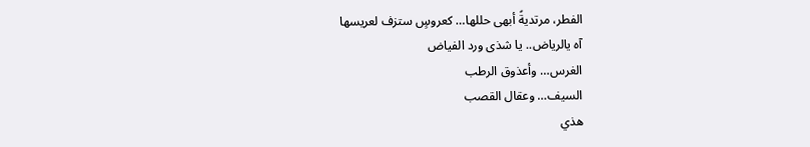الفطر، مرتديةً أبهى حللها… كعروسٍ ستزف لعريسها
آه يالرياض.. يا شذى ورد الفياض
الغرس… وأعذوق الرطب
السيف… وعقال القصب
هذي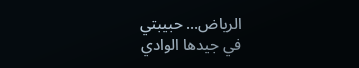الرياض… حبيبتي
في جيدها الوادي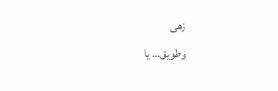زهى
وطويق… يا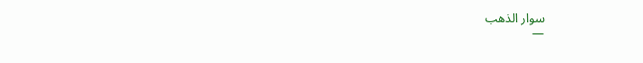سوار الذهب
—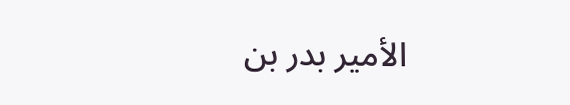الأمير بدر بن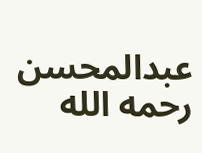عبدالمحسن
رحمه الله